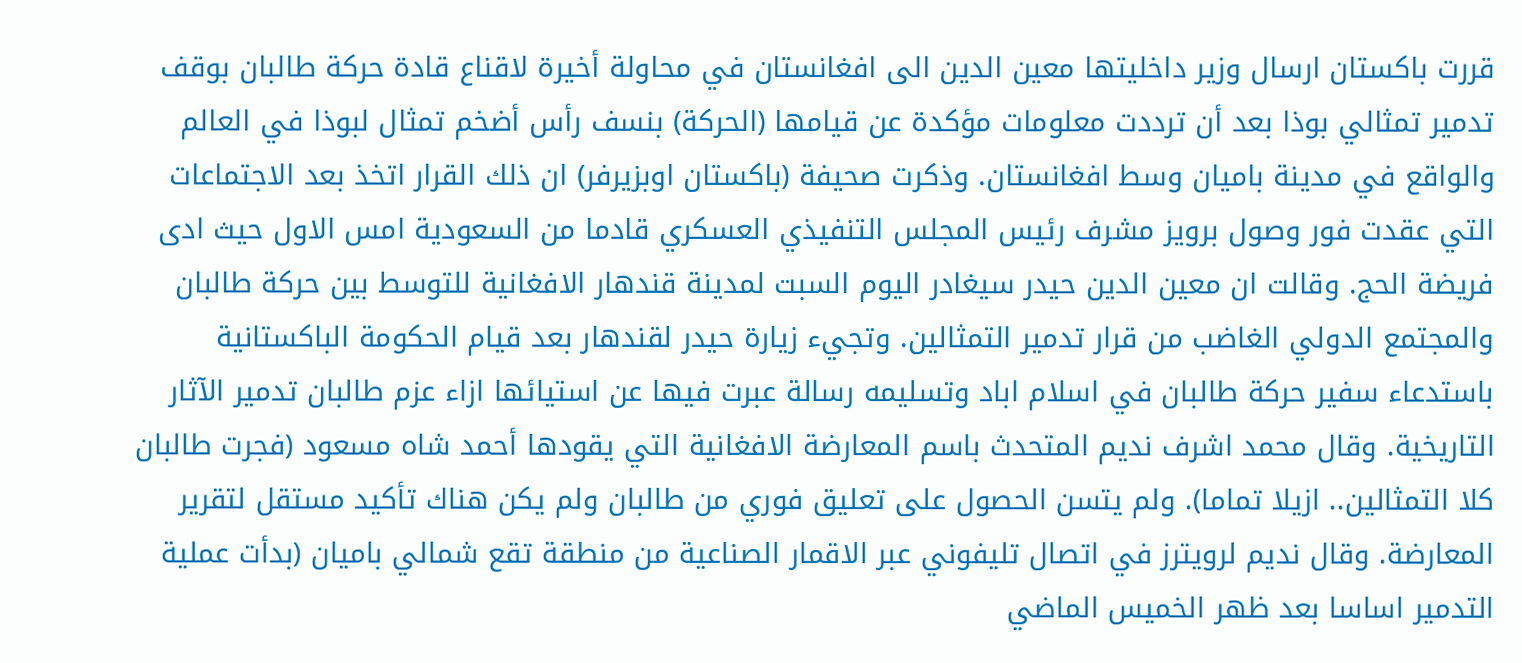قررت باكستان ارسال وزير داخليتها معين الدين الى افغانستان في محاولة أخيرة لاقناع قادة حركة طالبان بوقف تدمير تمثالي بوذا بعد أن ترددت معلومات مؤكدة عن قيامها (الحركة) بنسف رأس أضخم تمثال لبوذا في العالم والواقع في مدينة باميان وسط افغانستان. وذكرت صحيفة (باكستان اوبزيرفر) ان ذلك القرار اتخذ بعد الاجتماعات التي عقدت فور وصول برويز مشرف رئيس المجلس التنفيذي العسكري قادما من السعودية امس الاول حيث ادى فريضة الحج. وقالت ان معين الدين حيدر سيغادر اليوم السبت لمدينة قندهار الافغانية للتوسط بين حركة طالبان والمجتمع الدولي الغاضب من قرار تدمير التمثالين. وتجيء زيارة حيدر لقندهار بعد قيام الحكومة الباكستانية باستدعاء سفير حركة طالبان في اسلام اباد وتسليمه رسالة عبرت فيها عن استيائها ازاء عزم طالبان تدمير الآثار التاريخية. وقال محمد اشرف نديم المتحدث باسم المعارضة الافغانية التي يقودها أحمد شاه مسعود (فجرت طالبان كلا التمثالين.. ازيلا تماما). ولم يتسن الحصول على تعليق فوري من طالبان ولم يكن هناك تأكيد مستقل لتقرير المعارضة. وقال نديم لرويترز في اتصال تليفوني عبر الاقمار الصناعية من منطقة تقع شمالي باميان (بدأت عملية التدمير اساسا بعد ظهر الخميس الماضي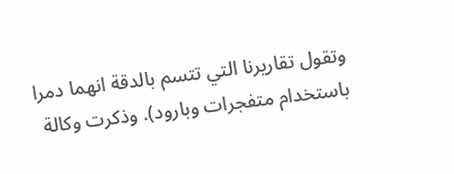وتقول تقاريرنا التي تتسم بالدقة انهما دمرا باستخدام متفجرات وبارود). وذكرت وكالة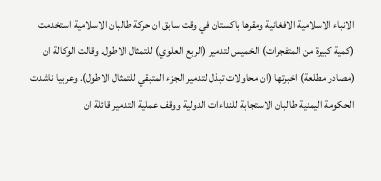الانباء الاسلامية الافغانية ومقرها باكستان في وقت سابق ان حركة طالبان الاسلامية استخدمت (كمية كبيرة من المتفجرات) الخميس لتدمير (الربع العلوي) للتمثال الاطول. وقالت الوكالة ان (مصادر مطلعة) اخبرتها (ان محاولات تبذل لتدمير الجزء المتبقي للتمثال الاطول). وعربيا ناشدت الحكومة اليمنية طالبان الاستجابة للنداءات الدولية ووقف عملية التدمير قائلة ان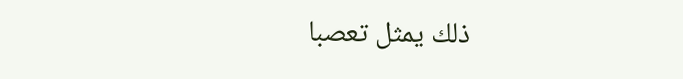ذلك يمثل تعصبا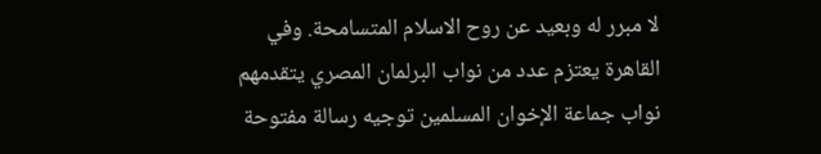لا مبرر له وبعيد عن روح الاسلام المتسامحة. وفي القاهرة يعتزم عدد من نواب البرلمان المصري يتقدمهم نواب جماعة الإخوان المسلمين توجيه رسالة مفتوحة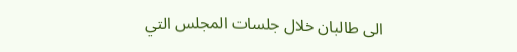الى طالبان خلال جلسات المجلس التي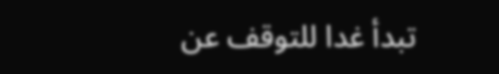تبدأ غدا للتوقف عن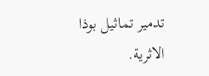تدمير تماثيل بوذا الاثرية.